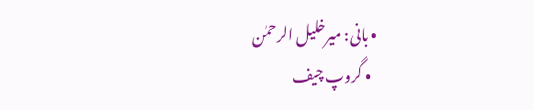• بانی: میرخلیل الرحمٰن
  • گروپ چیف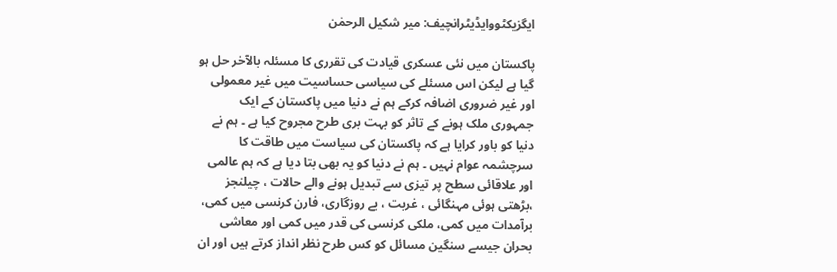ایگزیکٹووایڈیٹرانچیف: میر شکیل الرحمٰن

پاکستان میں نئی عسکری قیادت کی تقرری کا مسئلہ بالآخر حل ہو گیا ہے لیکن اس مسئلے کی سیاسی حساسیت میں غیر معمولی اور غیر ضروری اضافہ کرکے ہم نے دنیا میں پاکستان کے ایک جمہوری ملک ہونے کے تاثر کو بہت بری طرح مجروح کیا ہے ۔ ہم نے دنیا کو باور کرایا ہے کہ پاکستان کی سیاست میں طاقت کا سرچشمہ عوام نہیں ۔ ہم نے دنیا کو یہ بھی بتا دیا ہے کہ ہم عالمی اور علاقائی سطح پر تیزی سے تبدیل ہونے والے حالات ، چیلنجز ،بڑھتی ہوئی مہنگائی ، غربت ، بے روزگاری، فارن کرنسی میں کمی، برآمدات میں کمی، ملکی کرنسی کی قدر میں کمی اور معاشی بحران جیسے سنگین مسائل کو کس طرح نظر انداز کرتے ہیں اور ان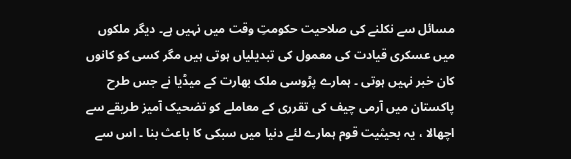مسائل سے نکلنے کی صلاحیت حکومتِ وقت میں نہیں ہے۔ دیگر ملکوں میں عسکری قیادت کی معمول کی تبدیلیاں ہوتی ہیں مگر کسی کو کانوں کان خبر نہیں ہوتی ۔ ہمارے پڑوسی ملک بھارت کے میڈیا نے جس طرح پاکستان میں آرمی چیف کی تقرری کے معاملے کو تضحیک آمیز طریقے سے اچھالا ، یہ بحیثیت قوم ہمارے لئے دنیا میں سبکی کا باعث بنا ۔ اس سے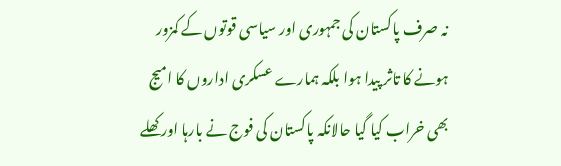نہ صرف پاکستان کی جمہوری اور سیاسی قوتوں کے کمزور ہونے کا تاثر پیدا ہوا بلکہ ہمارے عسکری اداروں کا امیج بھی خراب کیا گیا حالانکہ پاکستان کی فوج نے بارہا اور کھلے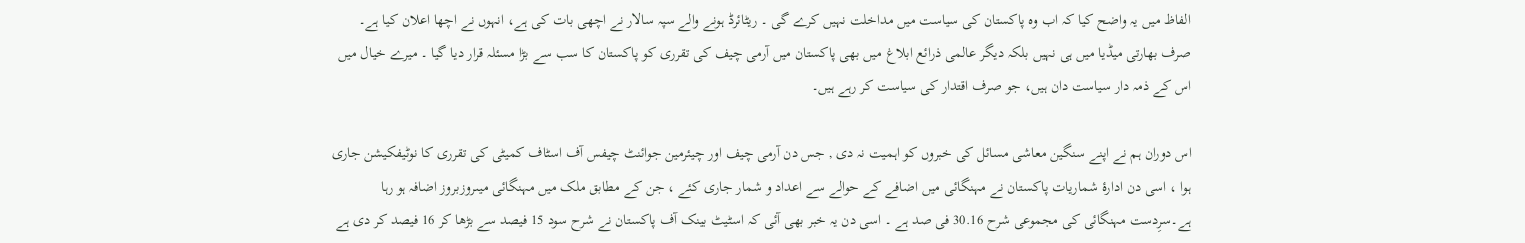الفاظ میں یہ واضح کیا کہ اب وہ پاکستان کی سیاست میں مداخلت نہیں کرے گی ۔ ریٹائرڈ ہونے والے سپہ سالار نے اچھی بات کی ہے، انہوں نے اچھا اعلان کیا ہے۔ صرف بھارتی میڈیا میں ہی نہیں بلکہ دیگر عالمی ذرائع ابلاغ میں بھی پاکستان میں آرمی چیف کی تقرری کو پاکستان کا سب سے بڑا مسئلہ قرار دیا گیا ۔ میرے خیال میں اس کے ذمہ دار سیاست دان ہیں، جو صرف اقتدار کی سیاست کر رہے ہیں۔

اس دوران ہم نے اپنے سنگین معاشی مسائل کی خبروں کو اہمیت نہ دی , جس دن آرمی چیف اور چیئرمین جوائنٹ چیفس آف اسٹاف کمیٹی کی تقرری کا نوٹیفکیشن جاری ہوا ، اسی دن ادارۂ شماریات پاکستان نے مہنگائی میں اضافے کے حوالے سے اعداد و شمار جاری کئے ، جن کے مطابق ملک میں مہنگائی میںروزبروز اضافہ ہو رہا ہے۔سرِدست مہنگائی کی مجموعی شرح 30.16 فی صد ہے ۔ اسی دن یہ خبر بھی آئی کہ اسٹیٹ بینک آف پاکستان نے شرح سود 15 فیصد سے بڑھا کر 16 فیصد کر دی ہے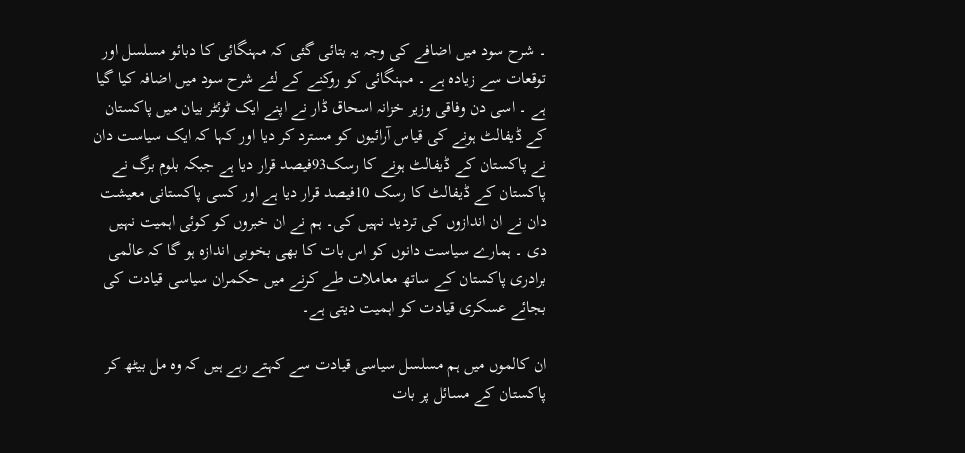۔ شرح سود میں اضافے کی وجہ یہ بتائی گئی کہ مہنگائی کا دبائو مسلسل اور توقعات سے زیادہ ہے ۔ مہنگائی کو روکنے کے لئے شرح سود میں اضافہ کیا گیا ہے ۔ اسی دن وفاقی وزیر خزانہ اسحاق ڈار نے اپنے ایک ٹوئٹر بیان میں پاکستان کے ڈیفالٹ ہونے کی قیاس آرائیوں کو مسترد کر دیا اور کہا کہ ایک سیاست دان نے پاکستان کے ڈیفالٹ ہونے کا رسک93فیصد قرار دیا ہے جبکہ بلوم برگ نے پاکستان کے ڈیفالٹ کا رسک 10فیصد قرار دیا ہے اور کسی پاکستانی معیشت دان نے ان اندازوں کی تردید نہیں کی۔ ہم نے ان خبروں کو کوئی اہمیت نہیں دی ۔ ہمارے سیاست دانوں کو اس بات کا بھی بخوبی اندازہ ہو گا کہ عالمی برادری پاکستان کے ساتھ معاملات طے کرنے میں حکمران سیاسی قیادت کی بجائے عسکری قیادت کو اہمیت دیتی ہے۔

ان کالموں میں ہم مسلسل سیاسی قیادت سے کہتے رہے ہیں کہ وہ مل بیٹھ کر پاکستان کے مسائل پر بات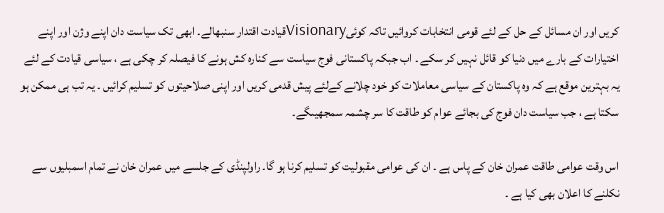کریں اور ان مسائل کے حل کے لئے قومی انتخابات کروائیں تاکہ کوئیVisionaryقیادت اقتدار سنبھالے۔ ابھی تک سیاست دان اپنے وژن اور اپنے اختیارات کے بارے میں دنیا کو قائل نہیں کر سکے ۔ اب جبکہ پاکستانی فوج سیاست سے کنارہ کش ہونے کا فیصلہ کر چکی ہے ، سیاسی قیادت کے لئے یہ بہترین موقع ہے کہ وہ پاکستان کے سیاسی معاملات کو خود چلانے کےلئے پیش قدمی کریں اور اپنی صلاحیتوں کو تسلیم کرائیں ۔ یہ تب ہی ممکن ہو سکتا ہے ، جب سیاست دان فوج کی بجائے عوام کو طاقت کا سر چشمہ سمجھیںگے۔

اس وقت عوامی طاقت عمران خان کے پاس ہے ۔ ان کی عوامی مقبولیت کو تسلیم کرنا ہو گا۔ راولپنڈی کے جلسے میں عمران خان نے تمام اسمبلیوں سے نکلنے کا اعلان بھی کیا ہے ۔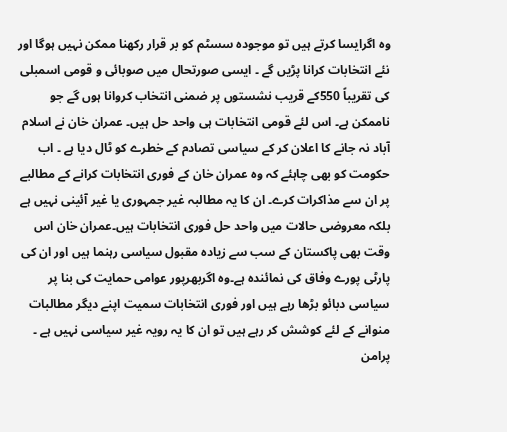وہ اگرایسا کرتے ہیں تو موجودہ سسٹم کو بر قرار رکھنا ممکن نہیں ہوگا اور نئے انتخابات کرانا پڑیں گے ۔ ایسی صورتحال میں صوبائی و قومی اسمبلی کی تقریباً 550کے قریب نشستوں پر ضمنی انتخاب کروانا ہوں گے جو ناممکن ہے۔ اس لئے قومی انتخابات ہی واحد حل ہیں۔ عمران خان نے اسلام آباد نہ جانے کا اعلان کر کے سیاسی تصادم کے خطرے کو ٹال دیا ہے ۔ اب حکومت کو بھی چاہئے کہ وہ عمران خان کے فوری انتخابات کرانے کے مطالبے پر ان سے مذاکرات کرے۔ ان کا یہ مطالبہ غیر جمہوری یا غیر آئینی نہیں ہے بلکہ معروضی حالات میں واحد حل فوری انتخابات ہیں۔عمران خان اس وقت بھی پاکستان کے سب سے زیادہ مقبول سیاسی رہنما ہیں اور ان کی پارٹی پورے وفاق کی نمائندہ ہے۔وہ اگربھرپور عوامی حمایت کی بنا پر سیاسی دبائو بڑھا رہے ہیں اور فوری انتخابات سمیت اپنے دیگر مطالبات منوانے کے لئے کوشش کر رہے ہیں تو ان کا یہ رویہ غیر سیاسی نہیں ہے ۔ پرامن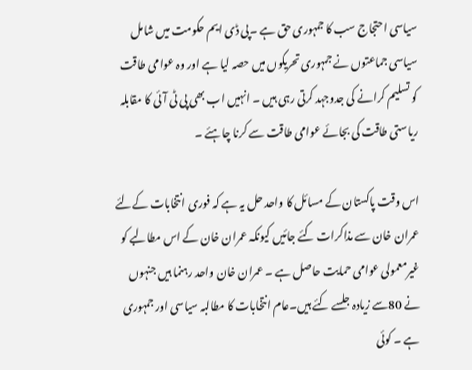سیاسی احتجاج سب کا جمہوری حق ہے ۔پی ڈی ایم حکومت میں شامل سیاسی جماعتوں نے جمہوری تحریکوں میں حصہ لیا ہے اور وہ عوامی طاقت کو تسلیم کرانے کی جدوجہد کرتی رہی ہیں ۔ انہیں اب بھی پی ٹی آئی کا مقابلہ ریاستی طاقت کی بجائے عوامی طاقت سے کرنا چاہئے ۔

اس وقت پاکستان کے مسائل کا واحد حل یہ ہے کہ فوری انتخابات کےلئے عمران خان سے مذاکرات کئے جائیں کیونکہ عمران خان کے اس مطالبے کو غیرمعمولی عوامی حمایت حاصل ہے ۔ عمران خان واحد رہنما ہیں جنہوں نے 80سے زیادہ جلسے کئے ہیں۔عام انتخابات کا مطالبہ سیاسی اور جمہوری ہے ۔ کوئی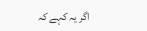اگر یہ کہے کہ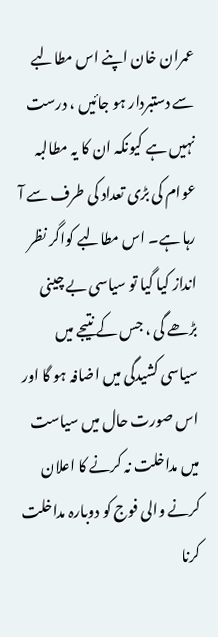عمران خان اپنے اس مطالبے سے دستبردار ہو جائیں ، درست نہیں ہے کیونکہ ان کا یہ مطالبہ عوام کی بڑی تعداد کی طرف سے آ رہا ہے۔ اس مطالبے کواگر نظر انداز کیا گیا تو سیاسی بے چینی بڑھے گی ، جس کے نتیجے میں سیاسی کشیدگی میں اضافہ ہو گا اور اس صورت حال میں سیاست میں مداخلت نہ کرنے کا اعلان کرنے والی فوج کو دوبارہ مداخلت کرنا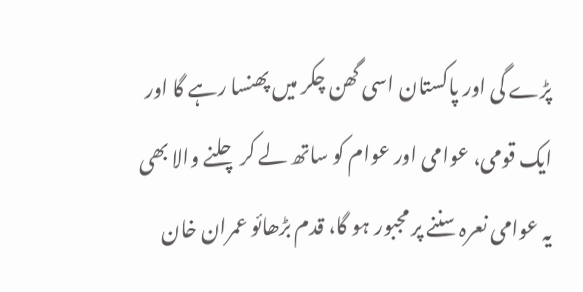پڑے گی اور پاکستان اسی گھن چکر میں پھنسا رہے گا اور ایک قومی، عوامی اور عوام کو ساتھ لے کر چلنے والا بھی یہ عوامی نعرہ سننے پر مجبور ہو گا، قدم بڑھائو عمران خان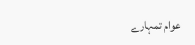عوام تمہارے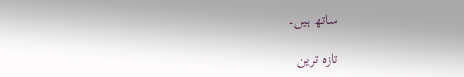ساتھ ہیں۔

تازہ ترین